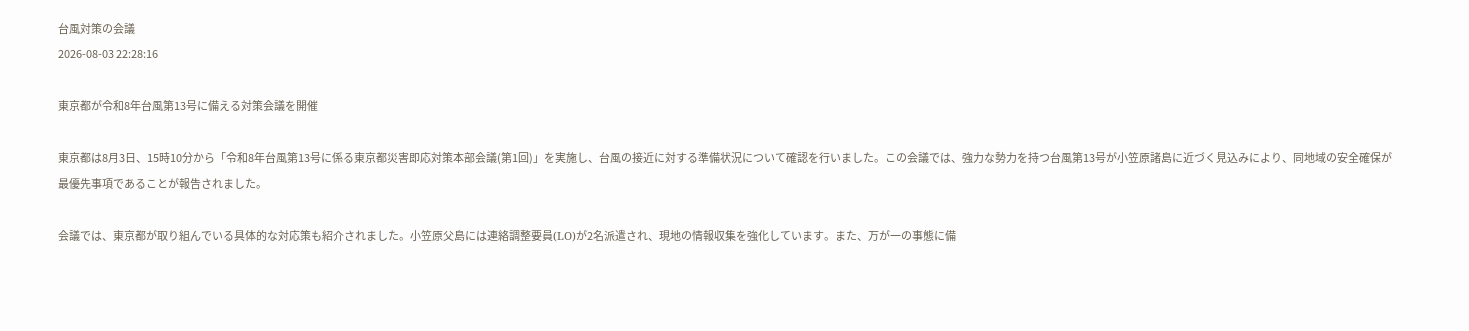台風対策の会議
2026-08-03 22:28:16

東京都が令和8年台風第13号に備える対策会議を開催

東京都は8月3日、15時10分から「令和8年台風第13号に係る東京都災害即応対策本部会議(第1回)」を実施し、台風の接近に対する準備状況について確認を行いました。この会議では、強力な勢力を持つ台風第13号が小笠原諸島に近づく見込みにより、同地域の安全確保が最優先事項であることが報告されました。

会議では、東京都が取り組んでいる具体的な対応策も紹介されました。小笠原父島には連絡調整要員(LO)が2名派遣され、現地の情報収集を強化しています。また、万が一の事態に備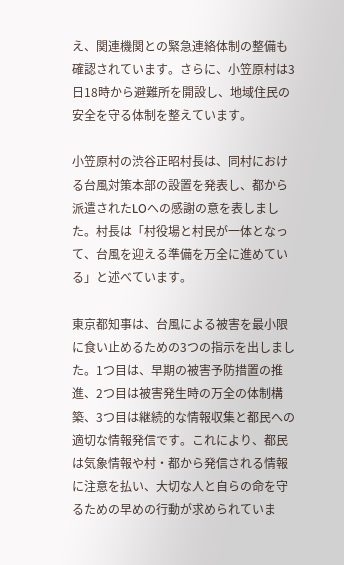え、関連機関との緊急連絡体制の整備も確認されています。さらに、小笠原村は3日18時から避難所を開設し、地域住民の安全を守る体制を整えています。

小笠原村の渋谷正昭村長は、同村における台風対策本部の設置を発表し、都から派遣されたLOへの感謝の意を表しました。村長は「村役場と村民が一体となって、台風を迎える準備を万全に進めている」と述べています。

東京都知事は、台風による被害を最小限に食い止めるための3つの指示を出しました。1つ目は、早期の被害予防措置の推進、2つ目は被害発生時の万全の体制構築、3つ目は継続的な情報収集と都民への適切な情報発信です。これにより、都民は気象情報や村・都から発信される情報に注意を払い、大切な人と自らの命を守るための早めの行動が求められていま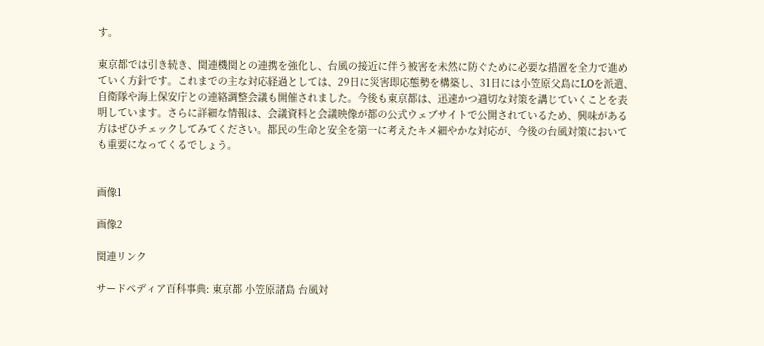す。

東京都では引き続き、関連機関との連携を強化し、台風の接近に伴う被害を未然に防ぐために必要な措置を全力で進めていく方針です。これまでの主な対応経過としては、29日に災害即応態勢を構築し、31日には小笠原父島にLOを派遣、自衛隊や海上保安庁との連絡調整会議も開催されました。今後も東京都は、迅速かつ適切な対策を講じていくことを表明しています。さらに詳細な情報は、会議資料と会議映像が都の公式ウェブサイトで公開されているため、興味がある方はぜひチェックしてみてください。都民の生命と安全を第一に考えたキメ細やかな対応が、今後の台風対策においても重要になってくるでしょう。


画像1

画像2

関連リンク

サードペディア百科事典: 東京都 小笠原諸島 台風対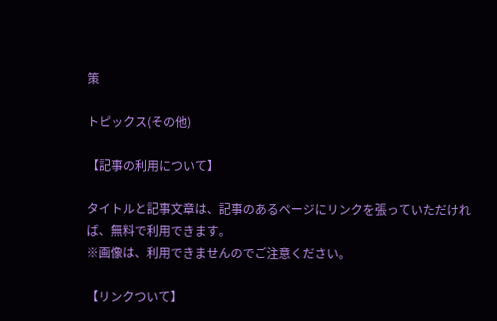策

トピックス(その他)

【記事の利用について】

タイトルと記事文章は、記事のあるページにリンクを張っていただければ、無料で利用できます。
※画像は、利用できませんのでご注意ください。

【リンクついて】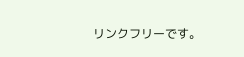リンクフリーです。